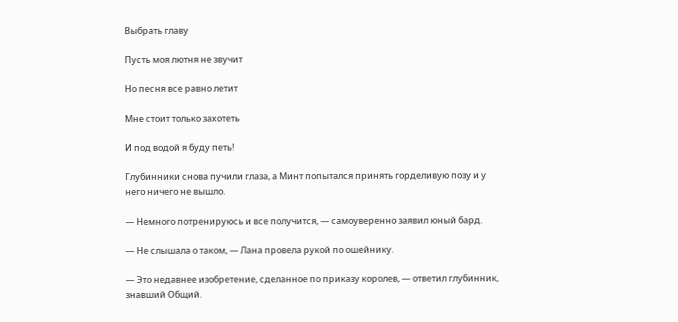Выбрать главу

Пусть моя лютня не звучит

Но песня все равно летит

Мне стоит только захотеть

И под водой я буду петь!

Глубинники снова пучили глаза, а Минт попытался принять горделивую позу и у него ничего не вышло.

— Немного потренируюсь и все получится, — самоуверенно заявил юный бард.

— Не слышала о таком, — Лана провела рукой по ошейнику.

— Это недавнее изобретение, сделанное по приказу королев, — ответил глубинник, знавший Общий.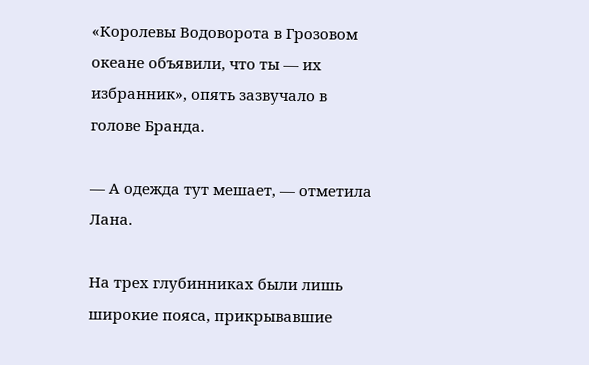«Королевы Водоворота в Грозовом океане объявили, что ты — их избранник», опять зазвучало в голове Бранда.

— А одежда тут мешает, — отметила Лана.

На трех глубинниках были лишь широкие пояса, прикрывавшие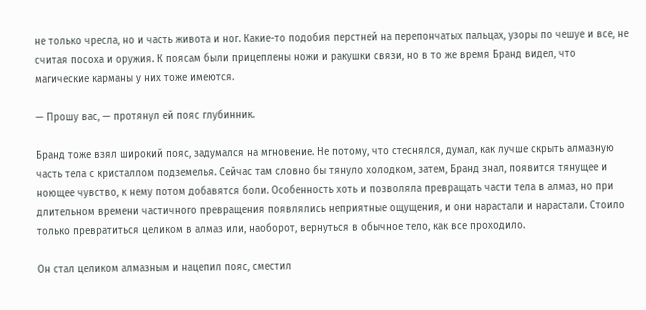не только чресла, но и часть живота и ног. Какие-то подобия перстней на перепончатых пальцах, узоры по чешуе и все, не считая посоха и оружия. К поясам были прицеплены ножи и ракушки связи, но в то же время Бранд видел, что магические карманы у них тоже имеются.

— Прошу вас, — протянул ей пояс глубинник.

Бранд тоже взял широкий пояс, задумался на мгновение. Не потому, что стеснялся, думал, как лучше скрыть алмазную часть тела с кристаллом подземелья. Сейчас там словно бы тянуло холодком, затем, Бранд знал, появится тянущее и ноющее чувство, к нему потом добавятся боли. Особенность хоть и позволяла превращать части тела в алмаз, но при длительном времени частичного превращения появлялись неприятные ощущения, и они нарастали и нарастали. Стоило только превратиться целиком в алмаз или, наоборот, вернуться в обычное тело, как все проходило.

Он стал целиком алмазным и нацепил пояс, сместил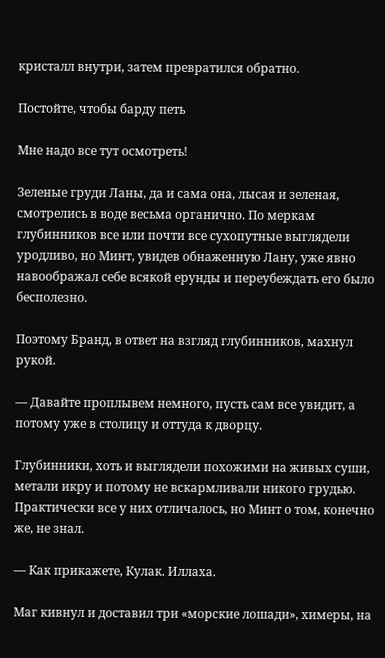кристалл внутри, затем превратился обратно.

Постойте, чтобы барду петь

Мне надо все тут осмотреть!

Зеленые груди Ланы, да и сама она, лысая и зеленая, смотрелись в воде весьма органично. По меркам глубинников все или почти все сухопутные выглядели уродливо, но Минт, увидев обнаженную Лану, уже явно навоображал себе всякой ерунды и переубеждать его было бесполезно.

Поэтому Бранд, в ответ на взгляд глубинников, махнул рукой.

— Давайте проплывем немного, пусть сам все увидит, а потому уже в столицу и оттуда к дворцу.

Глубинники, хоть и выглядели похожими на живых суши, метали икру и потому не вскармливали никого грудью. Практически все у них отличалось, но Минт о том, конечно же, не знал.

— Как прикажете, Кулак. Иллаха.

Маг кивнул и доставил три «морские лошади», химеры, на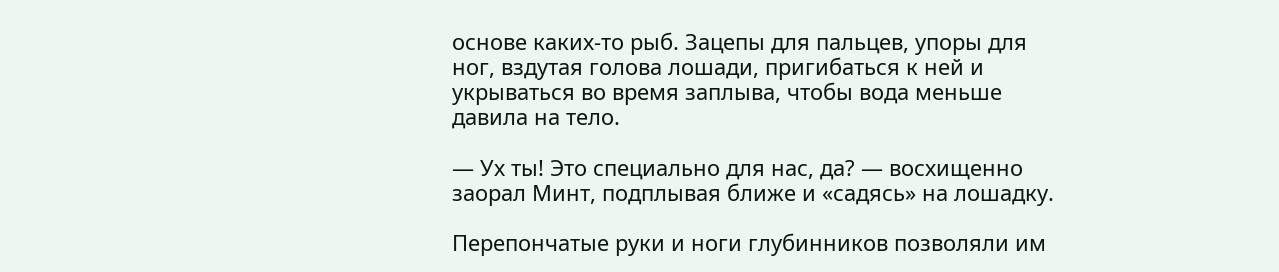основе каких-то рыб. Зацепы для пальцев, упоры для ног, вздутая голова лошади, пригибаться к ней и укрываться во время заплыва, чтобы вода меньше давила на тело.

— Ух ты! Это специально для нас, да? — восхищенно заорал Минт, подплывая ближе и «садясь» на лошадку.

Перепончатые руки и ноги глубинников позволяли им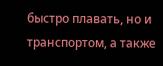быстро плавать, но и транспортом, а также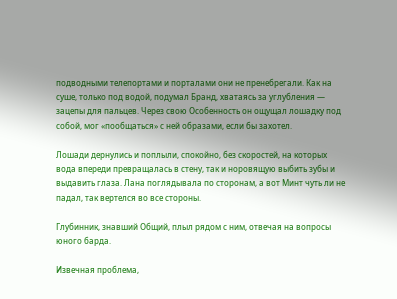подводными телепортами и порталами они не пренебрегали. Как на суше, только под водой, подумал Бранд, хватаясь за углубления — зацепы для пальцев. Через свою Особенность он ощущал лошадку под собой, мог «пообщаться» с ней образами, если бы захотел.

Лошади дернулись и поплыли, спокойно, без скоростей, на которых вода впереди превращалась в стену, так и норовящую выбить зубы и выдавить глаза. Лана поглядывала по сторонам, а вот Минт чуть ли не падал, так вертелся во все стороны.

Глубинник, знавший Общий, плыл рядом с ним, отвечая на вопросы юного барда.

Извечная проблема,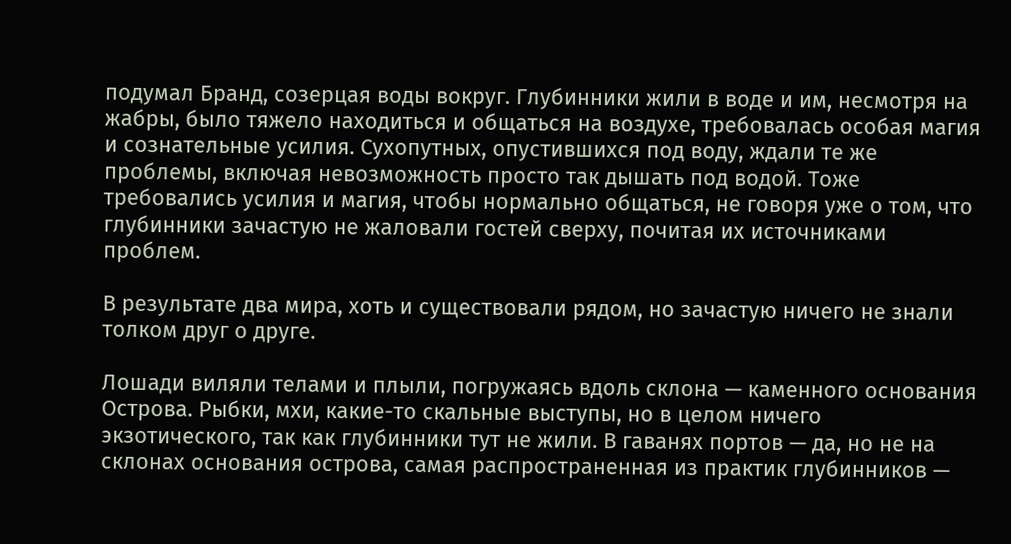подумал Бранд, созерцая воды вокруг. Глубинники жили в воде и им, несмотря на жабры, было тяжело находиться и общаться на воздухе, требовалась особая магия и сознательные усилия. Сухопутных, опустившихся под воду, ждали те же проблемы, включая невозможность просто так дышать под водой. Тоже требовались усилия и магия, чтобы нормально общаться, не говоря уже о том, что глубинники зачастую не жаловали гостей сверху, почитая их источниками проблем.

В результате два мира, хоть и существовали рядом, но зачастую ничего не знали толком друг о друге.

Лошади виляли телами и плыли, погружаясь вдоль склона — каменного основания Острова. Рыбки, мхи, какие-то скальные выступы, но в целом ничего экзотического, так как глубинники тут не жили. В гаванях портов — да, но не на склонах основания острова, самая распространенная из практик глубинников —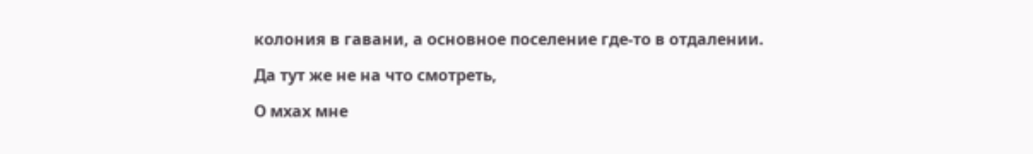колония в гавани, а основное поселение где-то в отдалении.

Да тут же не на что смотреть,

О мхах мне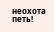неохота петь!